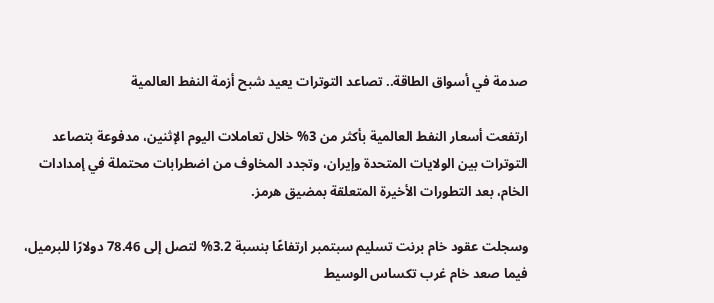صدمة في أسواق الطاقة.. تصاعد التوترات يعيد شبح أزمة النفط العالمية

ارتفعت أسعار النفط العالمية بأكثر من 3% خلال تعاملات اليوم الإثنين، مدفوعة بتصاعد التوترات بين الولايات المتحدة وإيران، وتجدد المخاوف من اضطرابات محتملة في إمدادات الخام، بعد التطورات الأخيرة المتعلقة بمضيق هرمز.

وسجلت عقود خام برنت تسليم سبتمبر ارتفاعًا بنسبة 3.2% لتصل إلى 78.46 دولارًا للبرميل، فيما صعد خام غرب تكساس الوسيط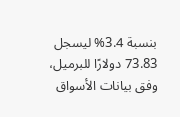بنسبة 3.4% ليسجل 73.83 دولارًا للبرميل، وفق بيانات الأسواق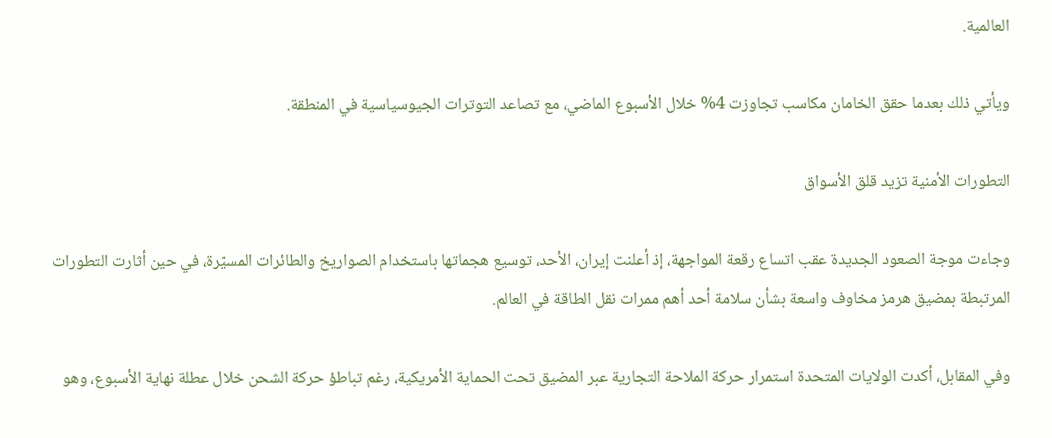العالمية.

ويأتي ذلك بعدما حقق الخامان مكاسب تجاوزت 4% خلال الأسبوع الماضي، مع تصاعد التوترات الجيوسياسية في المنطقة.

التطورات الأمنية تزيد قلق الأسواق

وجاءت موجة الصعود الجديدة عقب اتساع رقعة المواجهة، إذ أعلنت إيران، الأحد، توسيع هجماتها باستخدام الصواريخ والطائرات المسيّرة، في حين أثارت التطورات المرتبطة بمضيق هرمز مخاوف واسعة بشأن سلامة أحد أهم ممرات نقل الطاقة في العالم.

وفي المقابل، أكدت الولايات المتحدة استمرار حركة الملاحة التجارية عبر المضيق تحت الحماية الأمريكية، رغم تباطؤ حركة الشحن خلال عطلة نهاية الأسبوع، وهو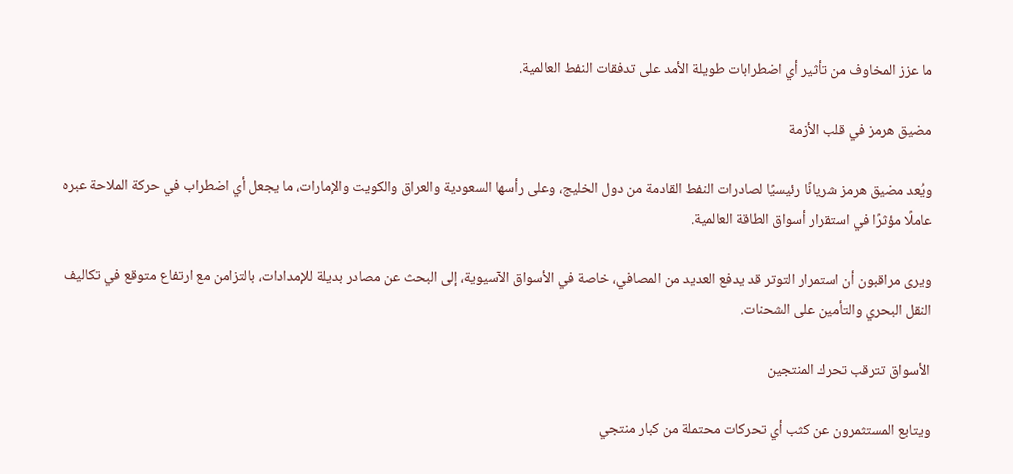ما عزز المخاوف من تأثير أي اضطرابات طويلة الأمد على تدفقات النفط العالمية.

مضيق هرمز في قلب الأزمة

ويُعد مضيق هرمز شريانًا رئيسيًا لصادرات النفط القادمة من دول الخليج، وعلى رأسها السعودية والعراق والكويت والإمارات، ما يجعل أي اضطراب في حركة الملاحة عبره عاملًا مؤثرًا في استقرار أسواق الطاقة العالمية.

ويرى مراقبون أن استمرار التوتر قد يدفع العديد من المصافي، خاصة في الأسواق الآسيوية، إلى البحث عن مصادر بديلة للإمدادات، بالتزامن مع ارتفاع متوقع في تكاليف النقل البحري والتأمين على الشحنات.

الأسواق تترقب تحرك المنتجين

ويتابع المستثمرون عن كثب أي تحركات محتملة من كبار منتجي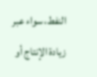النفط، سواء عبر زيادة الإنتاج أو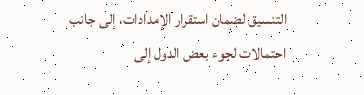التنسيق لضمان استقرار الإمدادات، إلى جانب احتمالات لجوء بعض الدول إلى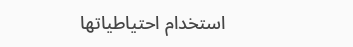استخدام احتياطياتها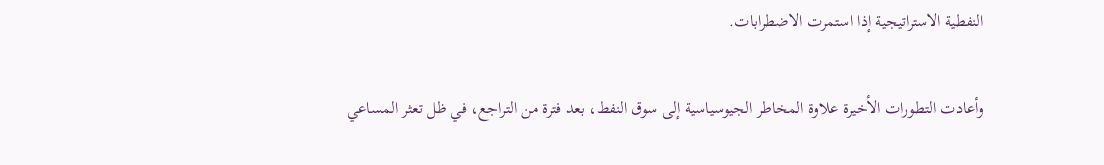النفطية الاستراتيجية إذا استمرت الاضطرابات.

وأعادت التطورات الأخيرة علاوة المخاطر الجيوسياسية إلى سوق النفط، بعد فترة من التراجع، في ظل تعثر المساعي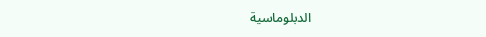الدبلوماسية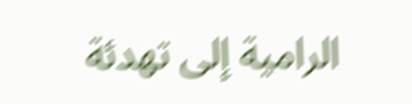الرامية إلى تهدئة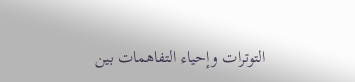التوترات وإحياء التفاهمات بين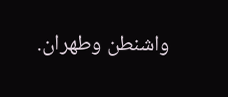واشنطن وطهران.